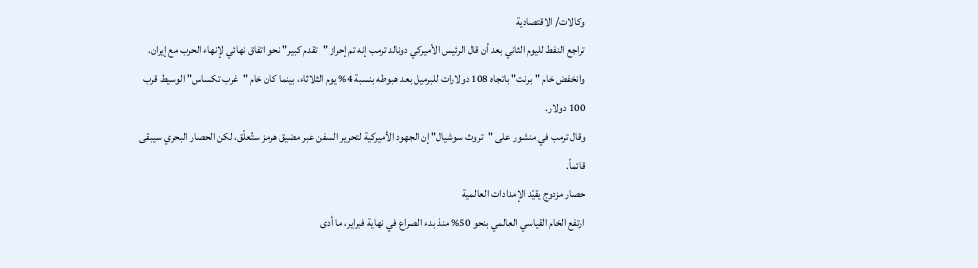وكالات/ الاقتصادية
تراجع النفط لليوم الثاني بعد أن قال الرئيس الأميركي دونالد ترمب إنه تم إحراز "تقدم كبير" نحو اتفاق نهائي لإنهاء الحرب مع إيران.
وانخفض خام "برنت" باتجاه 108 دولارات للبرميل بعد هبوطه بنسبة 4% يوم الثلاثاء، بينما كان خام "غرب تكساس" الوسيط قرب 100 دولار.
وقال ترمب في منشور على "تروث سوشيال" إن الجهود الأميركية لتحرير السفن عبر مضيق هرمز ستُعلّق، لكن الحصار البحري سيبقى قائماً.
حصار مزدوج يقيّد الإمدادات العالمية
ارتفع الخام القياسي العالمي بنحو 50% منذ بدء الصراع في نهاية فبراير، ما أدى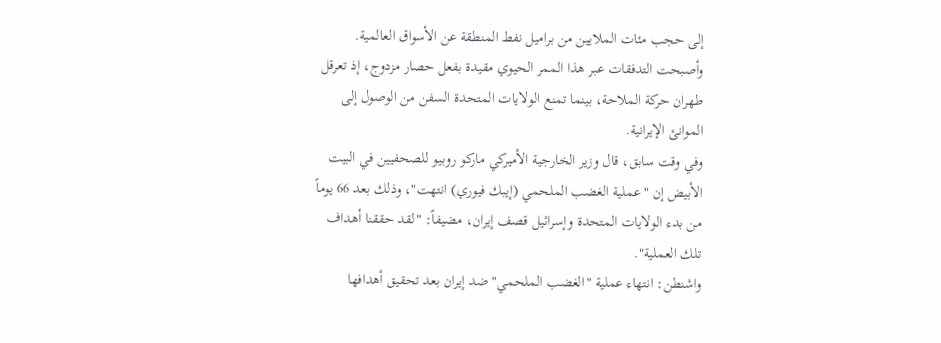إلى حجب مئات الملايين من براميل نفط المنطقة عن الأسواق العالمية.
وأصبحت التدفقات عبر هذا الممر الحيوي مقيدة بفعل حصار مزدوج، إذ تعرقل طهران حركة الملاحة، بينما تمنع الولايات المتحدة السفن من الوصول إلى الموانئ الإيرانية.
وفي وقت سابق، قال وزير الخارجية الأميركي ماركو روبيو للصحفيين في البيت الأبيض إن "عملية الغضب الملحمي (إيبك فيوري) انتهت"، وذلك بعد 66 يوماً من بدء الولايات المتحدة وإسرائيل قصف إيران، مضيفاً: "لقد حققنا أهداف تلك العملية".
واشنطن: انتهاء عملية "الغضب الملحمي" ضد إيران بعد تحقيق أهدافها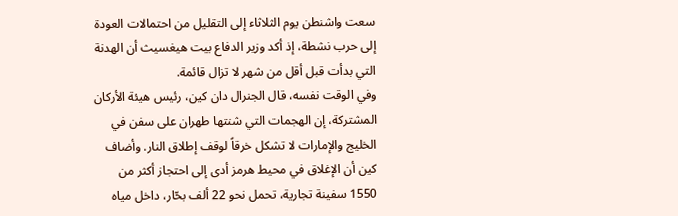سعت واشنطن يوم الثلاثاء إلى التقليل من احتمالات العودة إلى حرب نشطة، إذ أكد وزير الدفاع بيت هيغسيث أن الهدنة التي بدأت قبل أقل من شهر لا تزال قائمة.
وفي الوقت نفسه، قال الجنرال دان كين، رئيس هيئة الأركان المشتركة، إن الهجمات التي شنتها طهران على سفن في الخليج والإمارات لا تشكل خرقاً لوقف إطلاق النار. وأضاف كين أن الإغلاق في محيط هرمز أدى إلى احتجاز أكثر من 1550 سفينة تجارية، تحمل نحو 22 ألف بحّار، داخل مياه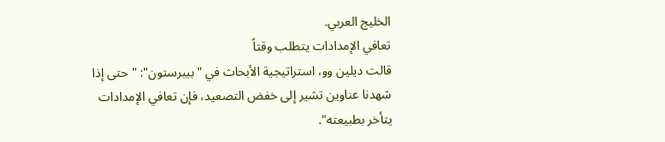الخليج العربي.
تعافي الإمدادات يتطلب وقتاً
قالت ديلين وو، استراتيجية الأبحاث في "بيبرستون": "حتى إذا شهدنا عناوين تشير إلى خفض التصعيد، فإن تعافي الإمدادات يتأخر بطبيعته".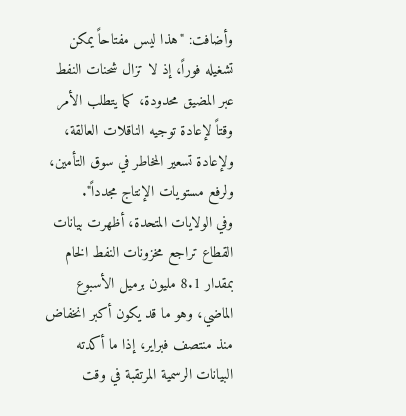وأضافت: "هذا ليس مفتاحاً يمكن تشغيله فوراً، إذ لا تزال شحنات النفط عبر المضيق محدودة، كما يتطلب الأمر وقتاً لإعادة توجيه الناقلات العالقة، ولإعادة تسعير المخاطر في سوق التأمين، ولرفع مستويات الإنتاج مجدداً".
وفي الولايات المتحدة، أظهرت بيانات القطاع تراجع مخزونات النفط الخام بمقدار 8.1 مليون برميل الأسبوع الماضي، وهو ما قد يكون أكبر انخفاض منذ منتصف فبراير، إذا ما أكدته البيانات الرسمية المرتقبة في وقت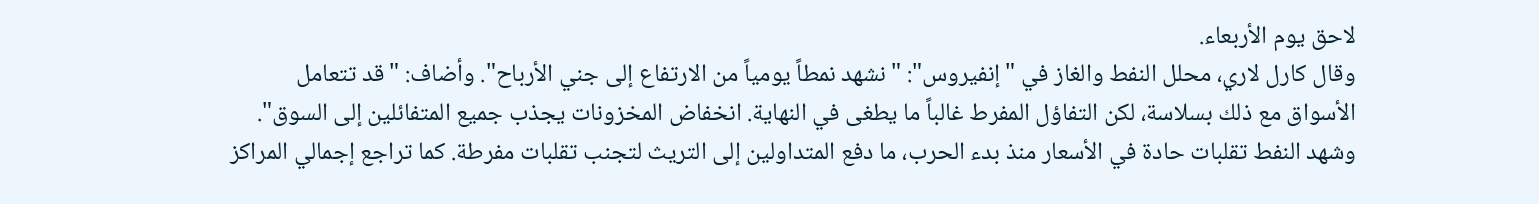لاحق يوم الأربعاء.
وقال كارل لاري، محلل النفط والغاز في "إنفيروس": "نشهد نمطاً يومياً من الارتفاع إلى جني الأرباح". وأضاف: "قد تتعامل الأسواق مع ذلك بسلاسة، لكن التفاؤل المفرط غالباً ما يطغى في النهاية. انخفاض المخزونات يجذب جميع المتفائلين إلى السوق".
وشهد النفط تقلبات حادة في الأسعار منذ بدء الحرب، ما دفع المتداولين إلى التريث لتجنب تقلبات مفرطة. كما تراجع إجمالي المراكز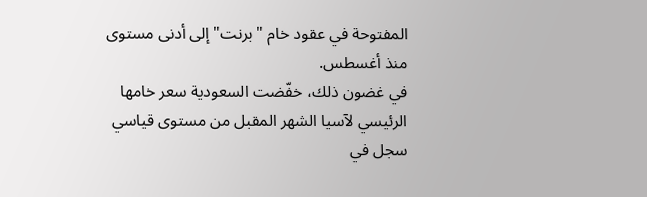المفتوحة في عقود خام "برنت" إلى أدنى مستوى منذ أغسطس.
في غضون ذلك، خفّضت السعودية سعر خامها الرئيسي لآسيا الشهر المقبل من مستوى قياسي سجل في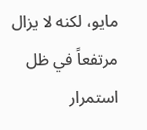مايو، لكنه لا يزال مرتفعاً في ظل استمرار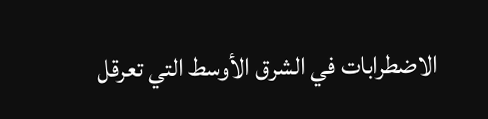الاضطرابات في الشرق الأوسط التي تعرقل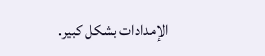الإمدادات بشكل كبير.